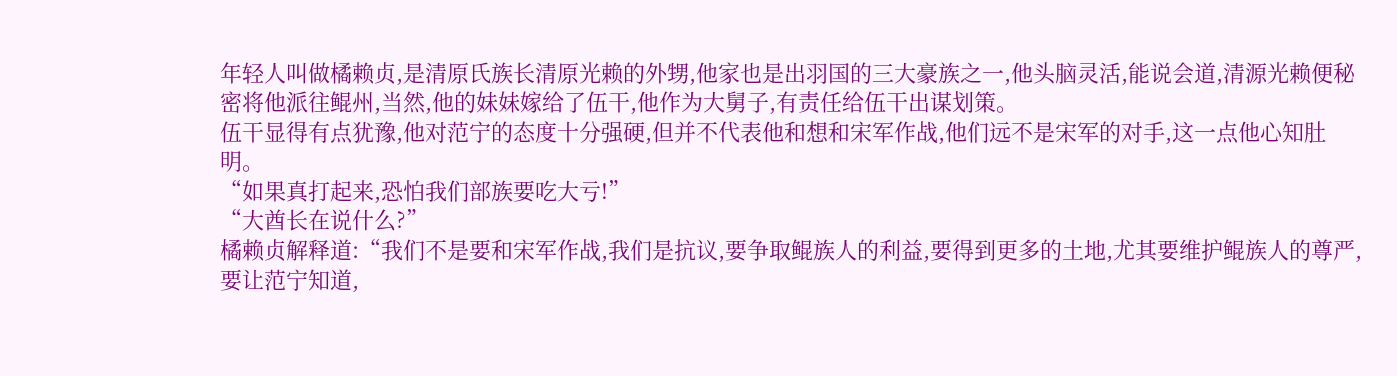年轻人叫做橘赖贞,是清原氏族长清原光赖的外甥,他家也是出羽国的三大豪族之一,他头脑灵活,能说会道,清源光赖便秘密将他派往鲲州,当然,他的妹妹嫁给了伍干,他作为大舅子,有责任给伍干出谋划策。
伍干显得有点犹豫,他对范宁的态度十分强硬,但并不代表他和想和宋军作战,他们远不是宋军的对手,这一点他心知肚明。
“如果真打起来,恐怕我们部族要吃大亏!”
“大酋长在说什么?”
橘赖贞解释道:“我们不是要和宋军作战,我们是抗议,要争取鲲族人的利益,要得到更多的土地,尤其要维护鲲族人的尊严,要让范宁知道,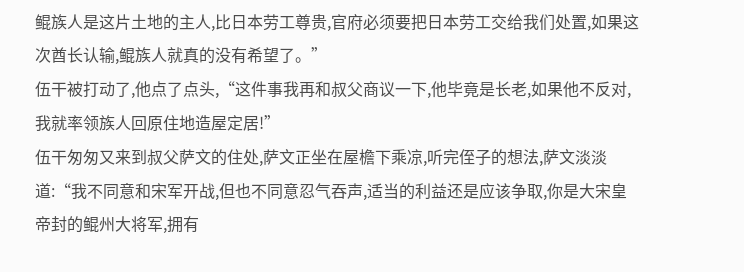鲲族人是这片土地的主人,比日本劳工尊贵,官府必须要把日本劳工交给我们处置,如果这次酋长认输,鲲族人就真的没有希望了。”
伍干被打动了,他点了点头,“这件事我再和叔父商议一下,他毕竟是长老,如果他不反对,我就率领族人回原住地造屋定居!”
伍干匆匆又来到叔父萨文的住处,萨文正坐在屋檐下乘凉,听完侄子的想法,萨文淡淡道:“我不同意和宋军开战,但也不同意忍气吞声,适当的利益还是应该争取,你是大宋皇帝封的鲲州大将军,拥有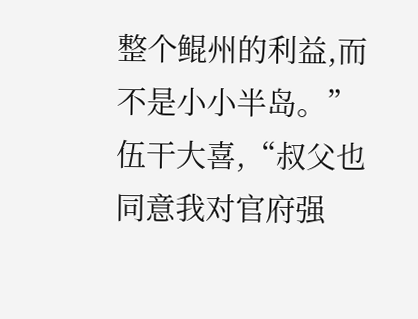整个鲲州的利益,而不是小小半岛。”
伍干大喜,“叔父也同意我对官府强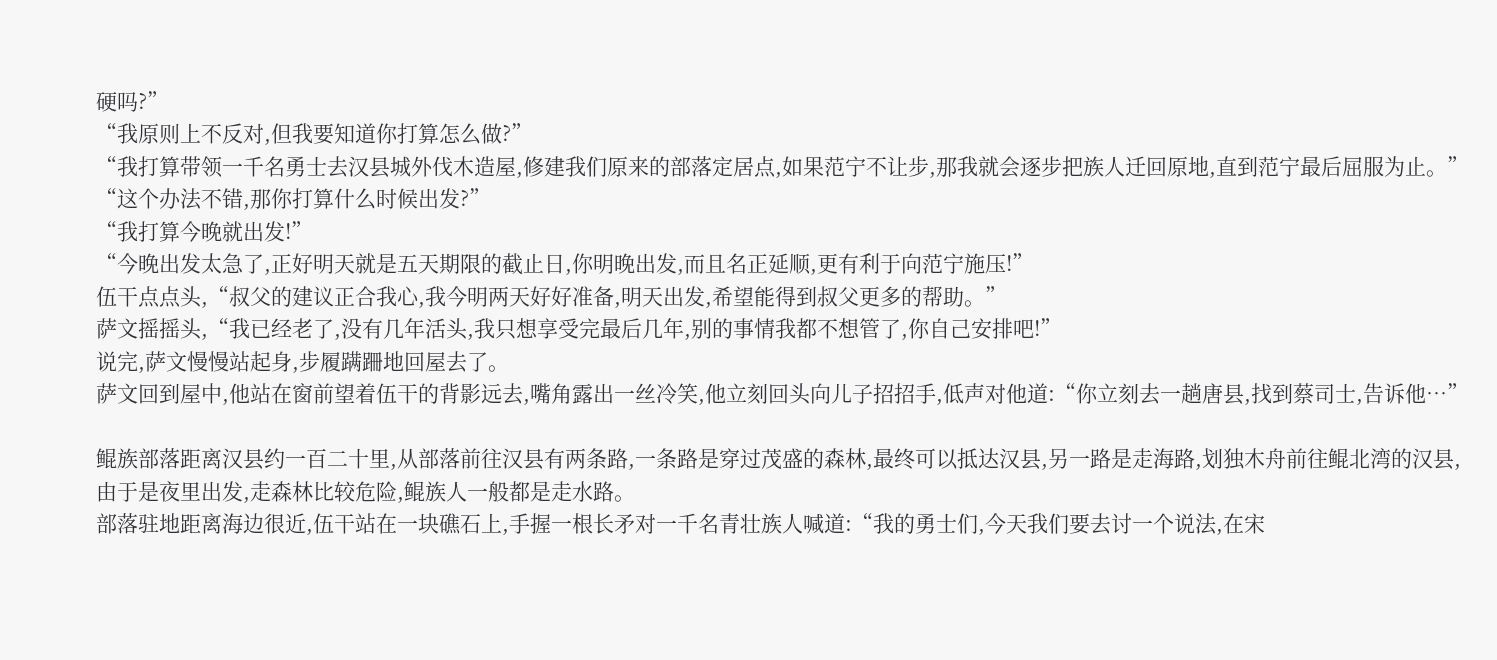硬吗?”
“我原则上不反对,但我要知道你打算怎么做?”
“我打算带领一千名勇士去汉县城外伐木造屋,修建我们原来的部落定居点,如果范宁不让步,那我就会逐步把族人迁回原地,直到范宁最后屈服为止。”
“这个办法不错,那你打算什么时候出发?”
“我打算今晚就出发!”
“今晚出发太急了,正好明天就是五天期限的截止日,你明晚出发,而且名正延顺,更有利于向范宁施压!”
伍干点点头,“叔父的建议正合我心,我今明两天好好准备,明天出发,希望能得到叔父更多的帮助。”
萨文摇摇头,“我已经老了,没有几年活头,我只想享受完最后几年,别的事情我都不想管了,你自己安排吧!”
说完,萨文慢慢站起身,步履蹒跚地回屋去了。
萨文回到屋中,他站在窗前望着伍干的背影远去,嘴角露出一丝冷笑,他立刻回头向儿子招招手,低声对他道:“你立刻去一趟唐县,找到蔡司士,告诉他…”

鲲族部落距离汉县约一百二十里,从部落前往汉县有两条路,一条路是穿过茂盛的森林,最终可以抵达汉县,另一路是走海路,划独木舟前往鲲北湾的汉县,由于是夜里出发,走森林比较危险,鲲族人一般都是走水路。
部落驻地距离海边很近,伍干站在一块礁石上,手握一根长矛对一千名青壮族人喊道:“我的勇士们,今天我们要去讨一个说法,在宋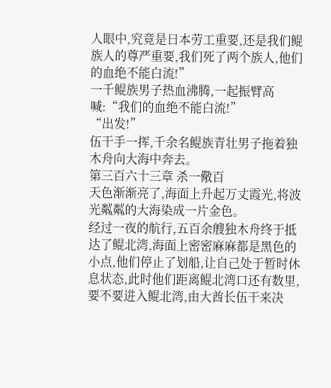人眼中,究竟是日本劳工重要,还是我们鲲族人的尊严重要,我们死了两个族人,他们的血绝不能白流!”
一千鲲族男子热血沸腾,一起振臂高喊:“我们的血绝不能白流!”
“出发!”
伍干手一挥,千余名鲲族青壮男子拖着独木舟向大海中奔去。
第三百六十三章 杀一儆百
天色渐渐亮了,海面上升起万丈霞光,将波光粼粼的大海染成一片金色。
经过一夜的航行,五百余艘独木舟终于抵达了鲲北湾,海面上密密麻麻都是黑色的小点,他们停止了划船,让自己处于暂时休息状态,此时他们距离鲲北湾口还有数里,要不要进入鲲北湾,由大酋长伍干来决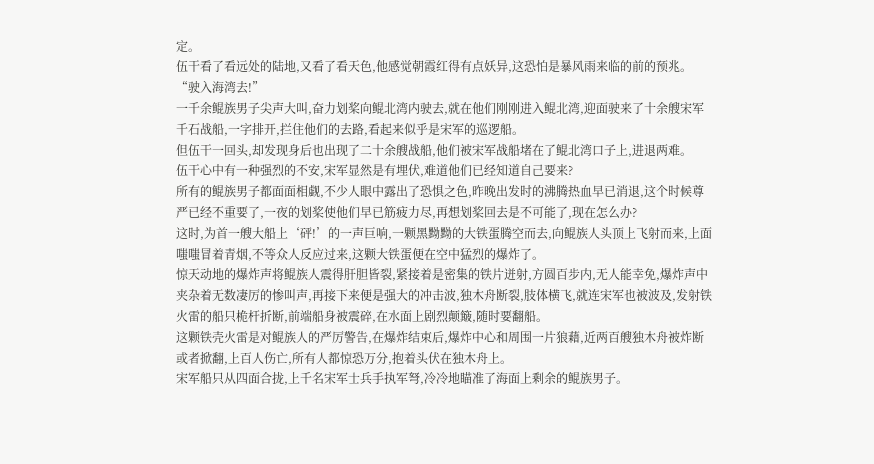定。
伍干看了看远处的陆地,又看了看天色,他感觉朝霞红得有点妖异,这恐怕是暴风雨来临的前的预兆。
“驶入海湾去!”
一千余鲲族男子尖声大叫,奋力划桨向鲲北湾内驶去,就在他们刚刚进入鲲北湾,迎面驶来了十余艘宋军千石战船,一字排开,拦住他们的去路,看起来似乎是宋军的巡逻船。
但伍干一回头,却发现身后也出现了二十余艘战船,他们被宋军战船堵在了鲲北湾口子上,进退两难。
伍干心中有一种强烈的不安,宋军显然是有埋伏,难道他们已经知道自己要来?
所有的鲲族男子都面面相觑,不少人眼中露出了恐惧之色,昨晚出发时的沸腾热血早已消退,这个时候尊严已经不重要了,一夜的划桨使他们早已筋疲力尽,再想划桨回去是不可能了,现在怎么办?
这时,为首一艘大船上‘砰!’的一声巨响,一颗黑黝黝的大铁蛋腾空而去,向鲲族人头顶上飞射而来,上面嗤嗤冒着青烟,不等众人反应过来,这颗大铁蛋便在空中猛烈的爆炸了。
惊天动地的爆炸声将鲲族人震得肝胆皆裂,紧接着是密集的铁片迸射,方圆百步内,无人能幸免,爆炸声中夹杂着无数凄厉的惨叫声,再接下来便是强大的冲击波,独木舟断裂,肢体横飞,就连宋军也被波及,发射铁火雷的船只桅杆折断,前端船身被震碎,在水面上剧烈颠簸,随时要翻船。
这颗铁壳火雷是对鲲族人的严厉警告,在爆炸结束后,爆炸中心和周围一片狼藉,近两百艘独木舟被炸断或者掀翻,上百人伤亡,所有人都惊恐万分,抱着头伏在独木舟上。
宋军船只从四面合拢,上千名宋军士兵手执军弩,冷冷地瞄准了海面上剩余的鲲族男子。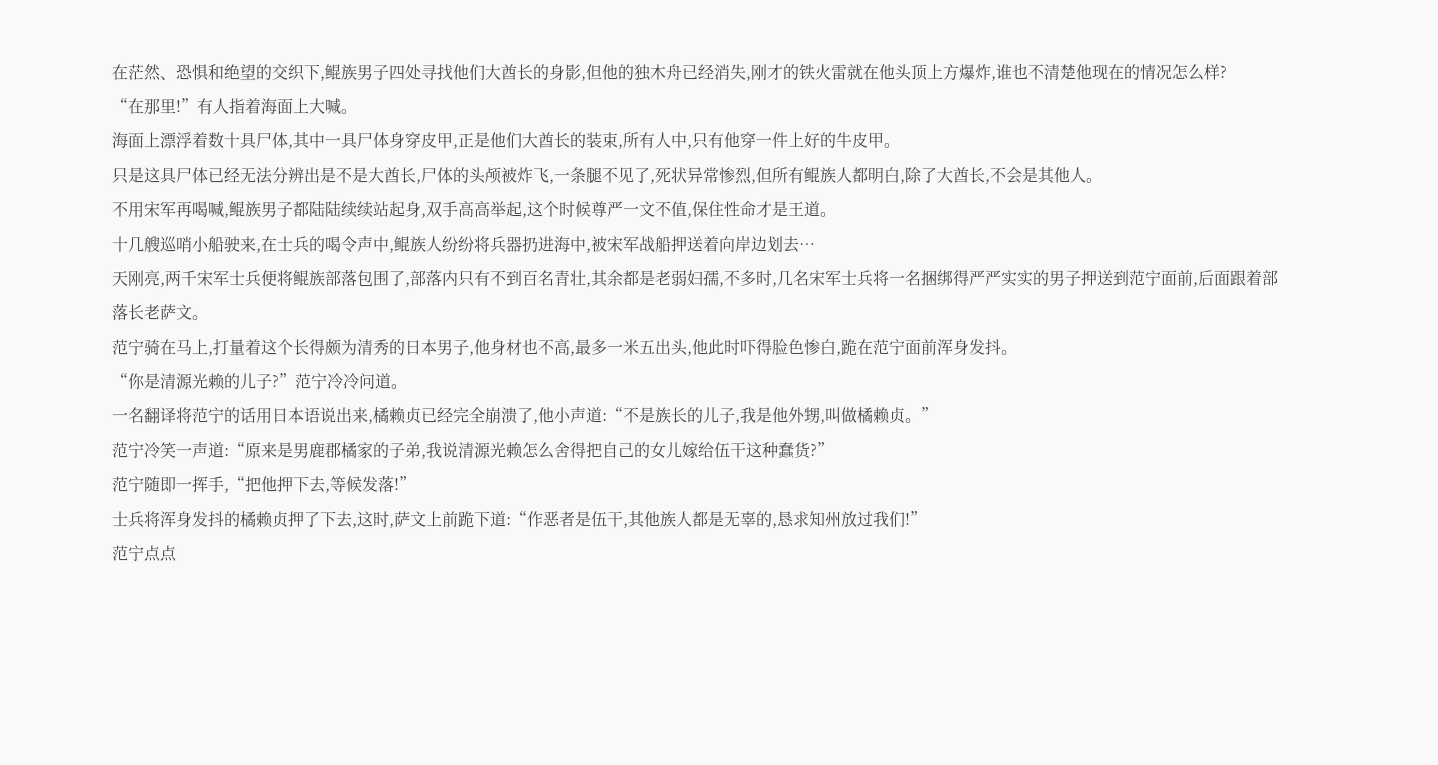在茫然、恐惧和绝望的交织下,鲲族男子四处寻找他们大酋长的身影,但他的独木舟已经消失,刚才的铁火雷就在他头顶上方爆炸,谁也不清楚他现在的情况怎么样?
“在那里!”有人指着海面上大喊。
海面上漂浮着数十具尸体,其中一具尸体身穿皮甲,正是他们大酋长的装束,所有人中,只有他穿一件上好的牛皮甲。
只是这具尸体已经无法分辨出是不是大酋长,尸体的头颅被炸飞,一条腿不见了,死状异常惨烈,但所有鲲族人都明白,除了大酋长,不会是其他人。
不用宋军再喝喊,鲲族男子都陆陆续续站起身,双手高高举起,这个时候尊严一文不值,保住性命才是王道。
十几艘巡哨小船驶来,在士兵的喝令声中,鲲族人纷纷将兵器扔进海中,被宋军战船押送着向岸边划去…
天刚亮,两千宋军士兵便将鲲族部落包围了,部落内只有不到百名青壮,其余都是老弱妇孺,不多时,几名宋军士兵将一名捆绑得严严实实的男子押送到范宁面前,后面跟着部落长老萨文。
范宁骑在马上,打量着这个长得颇为清秀的日本男子,他身材也不高,最多一米五出头,他此时吓得脸色惨白,跪在范宁面前浑身发抖。
“你是清源光赖的儿子?”范宁冷冷问道。
一名翻译将范宁的话用日本语说出来,橘赖贞已经完全崩溃了,他小声道:“不是族长的儿子,我是他外甥,叫做橘赖贞。”
范宁冷笑一声道:“原来是男鹿郡橘家的子弟,我说清源光赖怎么舍得把自己的女儿嫁给伍干这种蠢货?”
范宁随即一挥手,“把他押下去,等候发落!”
士兵将浑身发抖的橘赖贞押了下去,这时,萨文上前跪下道:“作恶者是伍干,其他族人都是无辜的,恳求知州放过我们!”
范宁点点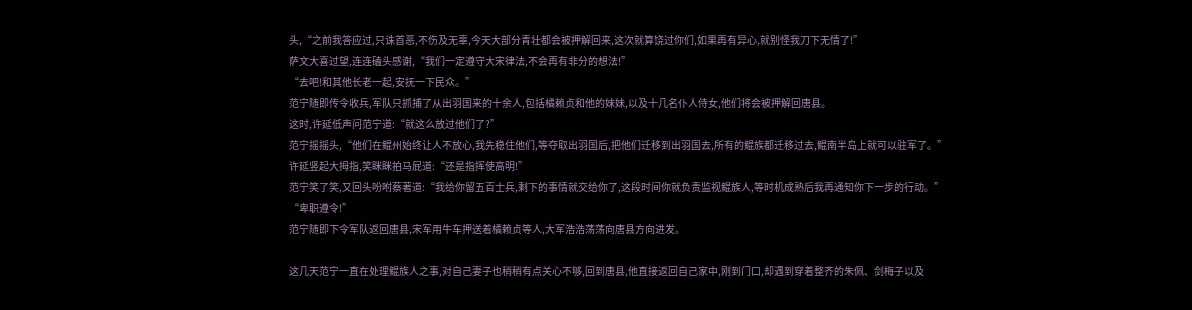头,“之前我答应过,只诛首恶,不伤及无辜,今天大部分青壮都会被押解回来,这次就算饶过你们,如果再有异心,就别怪我刀下无情了!”
萨文大喜过望,连连磕头感谢,“我们一定遵守大宋律法,不会再有非分的想法!”
“去吧!和其他长老一起,安抚一下民众。”
范宁随即传令收兵,军队只抓捕了从出羽国来的十余人,包括橘赖贞和他的妹妹,以及十几名仆人侍女,他们将会被押解回唐县。
这时,许延低声问范宁道:“就这么放过他们了?”
范宁摇摇头,“他们在鲲州始终让人不放心,我先稳住他们,等夺取出羽国后,把他们迁移到出羽国去,所有的鲲族都迁移过去,鲲南半岛上就可以驻军了。”
许延竖起大拇指,笑眯眯拍马屁道:“还是指挥使高明!”
范宁笑了笑,又回头吩咐蔡著道:“我给你留五百士兵,剩下的事情就交给你了,这段时间你就负责监视鲲族人,等时机成熟后我再通知你下一步的行动。”
“卑职遵令!”
范宁随即下令军队返回唐县,宋军用牛车押送着橘赖贞等人,大军浩浩荡荡向唐县方向进发。

这几天范宁一直在处理鲲族人之事,对自己妻子也稍稍有点关心不够,回到唐县,他直接返回自己家中,刚到门口,却遇到穿着整齐的朱佩、剑梅子以及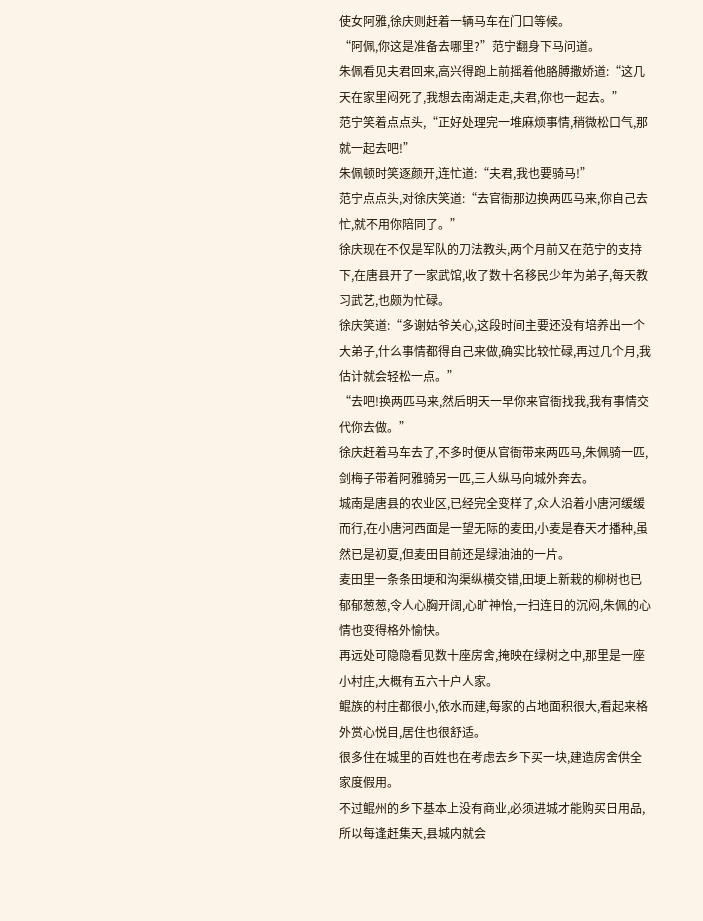使女阿雅,徐庆则赶着一辆马车在门口等候。
“阿佩,你这是准备去哪里?”范宁翻身下马问道。
朱佩看见夫君回来,高兴得跑上前摇着他胳膊撒娇道:“这几天在家里闷死了,我想去南湖走走,夫君,你也一起去。”
范宁笑着点点头,“正好处理完一堆麻烦事情,稍微松口气,那就一起去吧!”
朱佩顿时笑逐颜开,连忙道:“夫君,我也要骑马!”
范宁点点头,对徐庆笑道:“去官衙那边换两匹马来,你自己去忙,就不用你陪同了。”
徐庆现在不仅是军队的刀法教头,两个月前又在范宁的支持下,在唐县开了一家武馆,收了数十名移民少年为弟子,每天教习武艺,也颇为忙碌。
徐庆笑道:“多谢姑爷关心,这段时间主要还没有培养出一个大弟子,什么事情都得自己来做,确实比较忙碌,再过几个月,我估计就会轻松一点。”
“去吧!换两匹马来,然后明天一早你来官衙找我,我有事情交代你去做。”
徐庆赶着马车去了,不多时便从官衙带来两匹马,朱佩骑一匹,剑梅子带着阿雅骑另一匹,三人纵马向城外奔去。
城南是唐县的农业区,已经完全变样了,众人沿着小唐河缓缓而行,在小唐河西面是一望无际的麦田,小麦是春天才播种,虽然已是初夏,但麦田目前还是绿油油的一片。
麦田里一条条田埂和沟渠纵横交错,田埂上新栽的柳树也已郁郁葱葱,令人心胸开阔,心旷神怡,一扫连日的沉闷,朱佩的心情也变得格外愉快。
再远处可隐隐看见数十座房舍,掩映在绿树之中,那里是一座小村庄,大概有五六十户人家。
鲲族的村庄都很小,依水而建,每家的占地面积很大,看起来格外赏心悦目,居住也很舒适。
很多住在城里的百姓也在考虑去乡下买一块,建造房舍供全家度假用。
不过鲲州的乡下基本上没有商业,必须进城才能购买日用品,所以每逢赶集天,县城内就会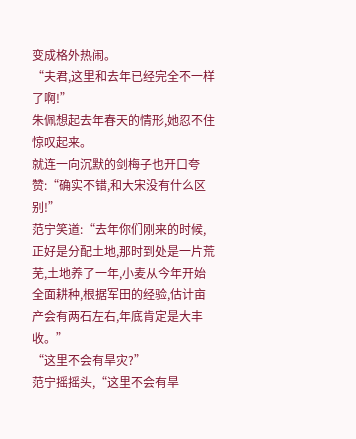变成格外热闹。
“夫君,这里和去年已经完全不一样了啊!”
朱佩想起去年春天的情形,她忍不住惊叹起来。
就连一向沉默的剑梅子也开口夸赞:“确实不错,和大宋没有什么区别!”
范宁笑道:“去年你们刚来的时候,正好是分配土地,那时到处是一片荒芜,土地养了一年,小麦从今年开始全面耕种,根据军田的经验,估计亩产会有两石左右,年底肯定是大丰收。”
“这里不会有旱灾?”
范宁摇摇头,“这里不会有旱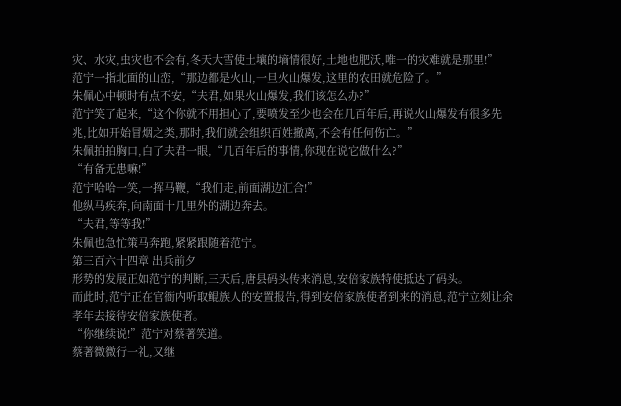灾、水灾,虫灾也不会有,冬天大雪使土壤的墒情很好,土地也肥沃,唯一的灾难就是那里!”
范宁一指北面的山峦,“那边都是火山,一旦火山爆发,这里的农田就危险了。”
朱佩心中顿时有点不安,“夫君,如果火山爆发,我们该怎么办?”
范宁笑了起来,“这个你就不用担心了,要喷发至少也会在几百年后,再说火山爆发有很多先兆,比如开始冒烟之类,那时,我们就会组织百姓撤离,不会有任何伤亡。”
朱佩拍拍胸口,白了夫君一眼,“几百年后的事情,你现在说它做什么?”
“有备无患嘛!”
范宁哈哈一笑,一挥马鞭,“我们走,前面湖边汇合!”
他纵马疾奔,向南面十几里外的湖边奔去。
“夫君,等等我!”
朱佩也急忙策马奔跑,紧紧跟随着范宁。
第三百六十四章 出兵前夕
形势的发展正如范宁的判断,三天后,唐县码头传来消息,安倍家族特使抵达了码头。
而此时,范宁正在官衙内听取鲲族人的安置报告,得到安倍家族使者到来的消息,范宁立刻让余孝年去接待安倍家族使者。
“你继续说!”范宁对蔡著笑道。
蔡著微微行一礼,又继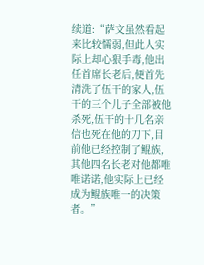续道:“萨文虽然看起来比较懦弱,但此人实际上却心狠手毒,他出任首席长老后,便首先清洗了伍干的家人,伍干的三个儿子全部被他杀死,伍干的十几名亲信也死在他的刀下,目前他已经控制了鲲族,其他四名长老对他都唯唯诺诺,他实际上已经成为鲲族唯一的决策者。”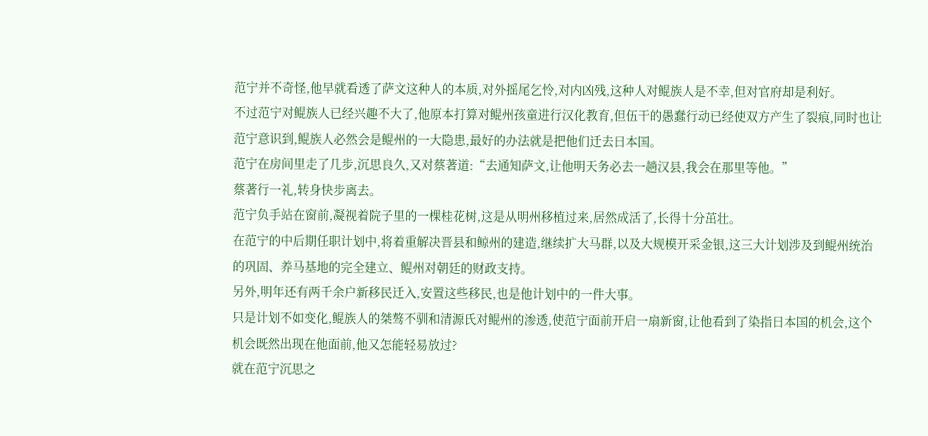范宁并不奇怪,他早就看透了萨文这种人的本质,对外摇尾乞怜,对内凶残,这种人对鲲族人是不幸,但对官府却是利好。
不过范宁对鲲族人已经兴趣不大了,他原本打算对鲲州孩童进行汉化教育,但伍干的愚蠢行动已经使双方产生了裂痕,同时也让范宁意识到,鲲族人必然会是鲲州的一大隐患,最好的办法就是把他们迁去日本国。
范宁在房间里走了几步,沉思良久,又对蔡著道:“去通知萨文,让他明天务必去一趟汉县,我会在那里等他。”
蔡著行一礼,转身快步离去。
范宁负手站在窗前,凝视着院子里的一棵桂花树,这是从明州移植过来,居然成活了,长得十分茁壮。
在范宁的中后期任职计划中,将着重解决晋县和鲸州的建造,继续扩大马群,以及大规模开采金银,这三大计划涉及到鲲州统治的巩固、养马基地的完全建立、鲲州对朝廷的财政支持。
另外,明年还有两千余户新移民迁入,安置这些移民,也是他计划中的一件大事。
只是计划不如变化,鲲族人的桀骜不驯和清源氏对鲲州的渗透,使范宁面前开启一扇新窗,让他看到了染指日本国的机会,这个机会既然出现在他面前,他又怎能轻易放过?
就在范宁沉思之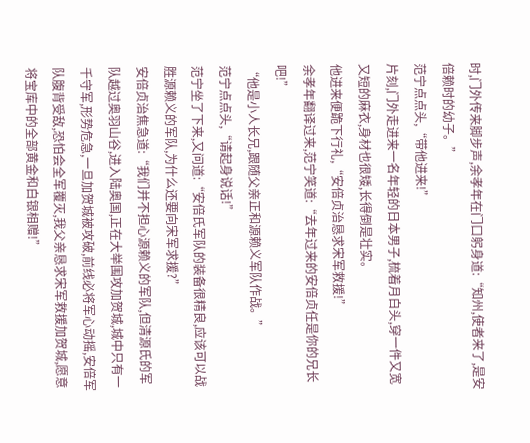时,门外传来脚步声,余孝年在门口躬身道:“知州,使者来了,是安倍赖时的幼子。”
范宁点点头,“带他进来!”
片刻,门外走进来一名年轻的日本男子,梳着月白头,穿一件又宽又短的麻衣,身材也很矮,长得倒是壮实。
他进来便跪下行礼,“安倍贞治恳求宋军救援!”
余孝年翻译过来,范宁笑道:“去年过来的安倍贞任是你的兄长吧!”
“他是小人长兄,跟随父亲正和源赖义军队作战。”
范宁点点头,“请起身说话!”
范宁坐了下来,又问道:“安倍氏军队的装备很精良,应该可以战胜源赖义的军队,为什么还要向宋军求援?”
安倍贞治焦急道:“我们并不担心源赖义的军队,但清源氏的军队越过奥羽山谷,进入陆奥国,正在大举围攻加贺城,城中只有一千守军,形势危急,一旦加贺城被攻破,前线必将军心动摇,安倍军队腹背受敌,恐怕会全军覆灭,我父亲恳求宋军救援加贺城,愿意将宝库中的全部黄金和白银相赠!”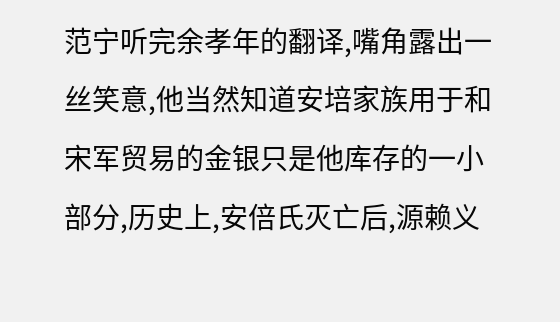范宁听完余孝年的翻译,嘴角露出一丝笑意,他当然知道安培家族用于和宋军贸易的金银只是他库存的一小部分,历史上,安倍氏灭亡后,源赖义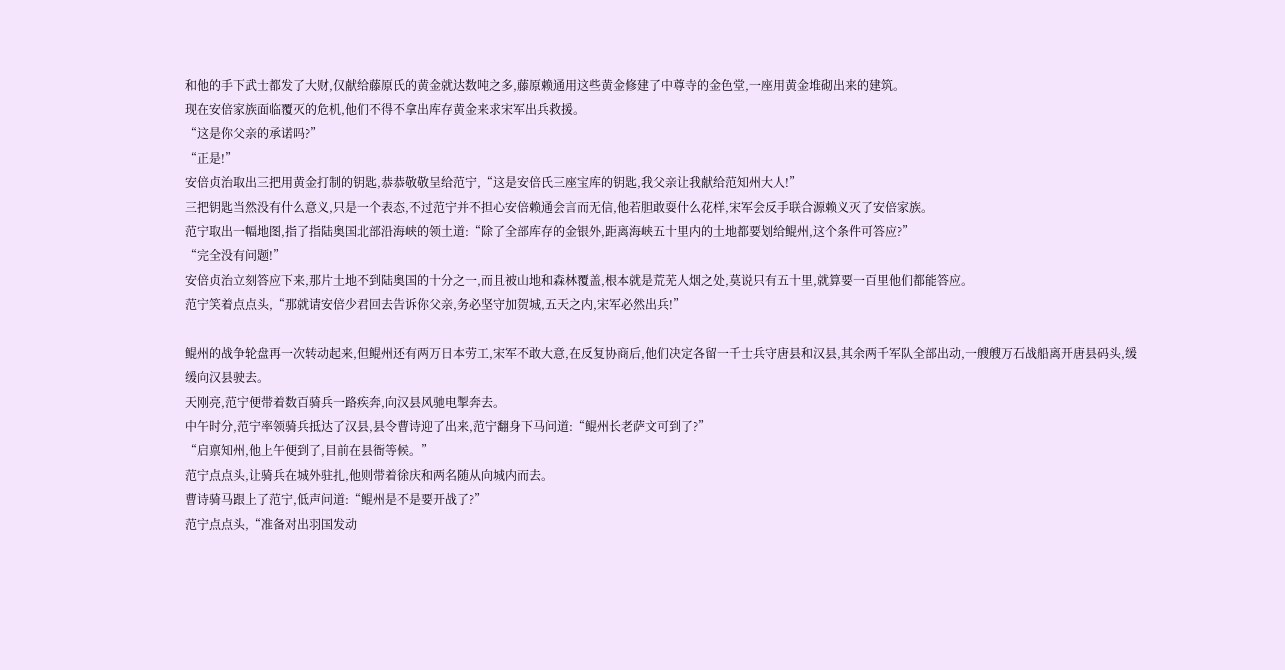和他的手下武士都发了大财,仅献给藤原氏的黄金就达数吨之多,藤原赖通用这些黄金修建了中尊寺的金色堂,一座用黄金堆砌出来的建筑。
现在安倍家族面临覆灭的危机,他们不得不拿出库存黄金来求宋军出兵救援。
“这是你父亲的承诺吗?”
“正是!”
安倍贞治取出三把用黄金打制的钥匙,恭恭敬敬呈给范宁,“这是安倍氏三座宝库的钥匙,我父亲让我献给范知州大人!”
三把钥匙当然没有什么意义,只是一个表态,不过范宁并不担心安倍赖通会言而无信,他若胆敢耍什么花样,宋军会反手联合源赖义灭了安倍家族。
范宁取出一幅地图,指了指陆奥国北部沿海峡的领土道:“除了全部库存的金银外,距离海峡五十里内的土地都要划给鲲州,这个条件可答应?”
“完全没有问题!”
安倍贞治立刻答应下来,那片土地不到陆奥国的十分之一,而且被山地和森林覆盖,根本就是荒芜人烟之处,莫说只有五十里,就算要一百里他们都能答应。
范宁笑着点点头,“那就请安倍少君回去告诉你父亲,务必坚守加贺城,五天之内,宋军必然出兵!”

鲲州的战争轮盘再一次转动起来,但鲲州还有两万日本劳工,宋军不敢大意,在反复协商后,他们决定各留一千士兵守唐县和汉县,其余两千军队全部出动,一艘艘万石战船离开唐县码头,缓缓向汉县驶去。
天刚亮,范宁便带着数百骑兵一路疾奔,向汉县风驰电掣奔去。
中午时分,范宁率领骑兵抵达了汉县,县令曹诗迎了出来,范宁翻身下马问道:“鲲州长老萨文可到了?”
“启禀知州,他上午便到了,目前在县衙等候。”
范宁点点头,让骑兵在城外驻扎,他则带着徐庆和两名随从向城内而去。
曹诗骑马跟上了范宁,低声问道:“鲲州是不是要开战了?”
范宁点点头,“准备对出羽国发动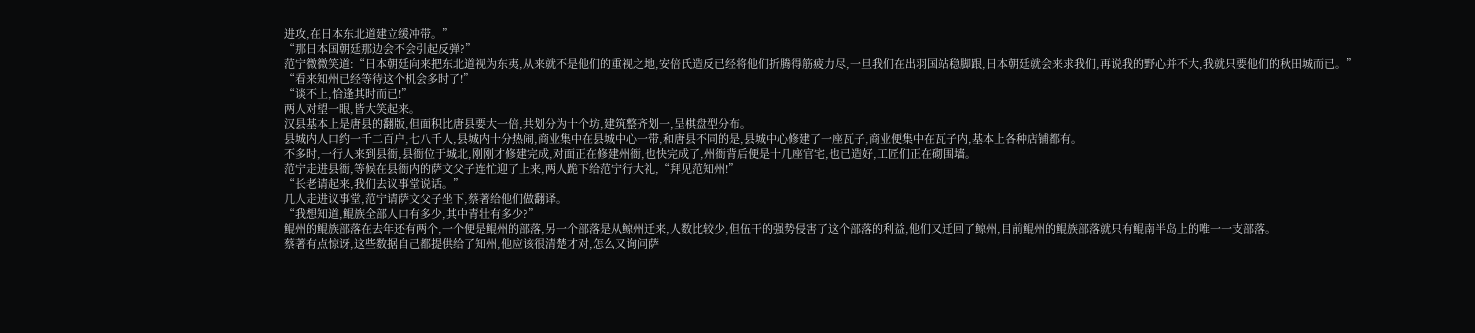进攻,在日本东北道建立缓冲带。”
“那日本国朝廷那边会不会引起反弹?”
范宁微微笑道:“日本朝廷向来把东北道视为东夷,从来就不是他们的重视之地,安倍氏造反已经将他们折腾得筋疲力尽,一旦我们在出羽国站稳脚跟,日本朝廷就会来求我们,再说我的野心并不大,我就只要他们的秋田城而已。”
“看来知州已经等待这个机会多时了!”
“谈不上,恰逢其时而已!”
两人对望一眼,皆大笑起来。
汉县基本上是唐县的翻版,但面积比唐县要大一倍,共划分为十个坊,建筑整齐划一,呈棋盘型分布。
县城内人口约一千二百户,七八千人,县城内十分热闹,商业集中在县城中心一带,和唐县不同的是,县城中心修建了一座瓦子,商业便集中在瓦子内,基本上各种店铺都有。
不多时,一行人来到县衙,县衙位于城北,刚刚才修建完成,对面正在修建州衙,也快完成了,州衙背后便是十几座官宅,也已造好,工匠们正在砌围墙。
范宁走进县衙,等候在县衙内的萨文父子连忙迎了上来,两人跪下给范宁行大礼,“拜见范知州!”
“长老请起来,我们去议事堂说话。”
几人走进议事堂,范宁请萨文父子坐下,蔡著给他们做翻译。
“我想知道,鲲族全部人口有多少,其中青壮有多少?”
鲲州的鲲族部落在去年还有两个,一个便是鲲州的部落,另一个部落是从鲸州迁来,人数比较少,但伍干的强势侵害了这个部落的利益,他们又迁回了鲸州,目前鲲州的鲲族部落就只有鲲南半岛上的唯一一支部落。
蔡著有点惊讶,这些数据自己都提供给了知州,他应该很清楚才对,怎么又询问萨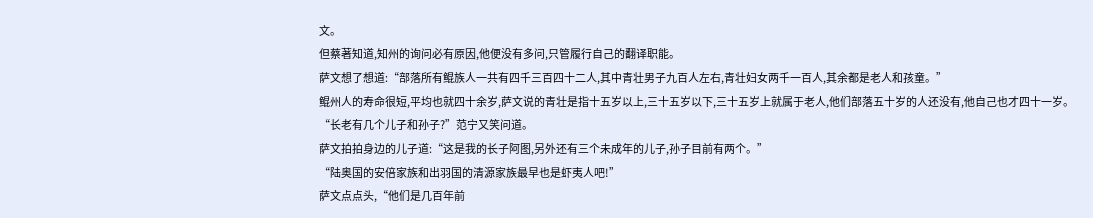文。
但蔡著知道,知州的询问必有原因,他便没有多问,只管履行自己的翻译职能。
萨文想了想道:“部落所有鲲族人一共有四千三百四十二人,其中青壮男子九百人左右,青壮妇女两千一百人,其余都是老人和孩童。”
鲲州人的寿命很短,平均也就四十余岁,萨文说的青壮是指十五岁以上,三十五岁以下,三十五岁上就属于老人,他们部落五十岁的人还没有,他自己也才四十一岁。
“长老有几个儿子和孙子?”范宁又笑问道。
萨文拍拍身边的儿子道:“这是我的长子阿图,另外还有三个未成年的儿子,孙子目前有两个。”
“陆奥国的安倍家族和出羽国的清源家族最早也是虾夷人吧!”
萨文点点头,“他们是几百年前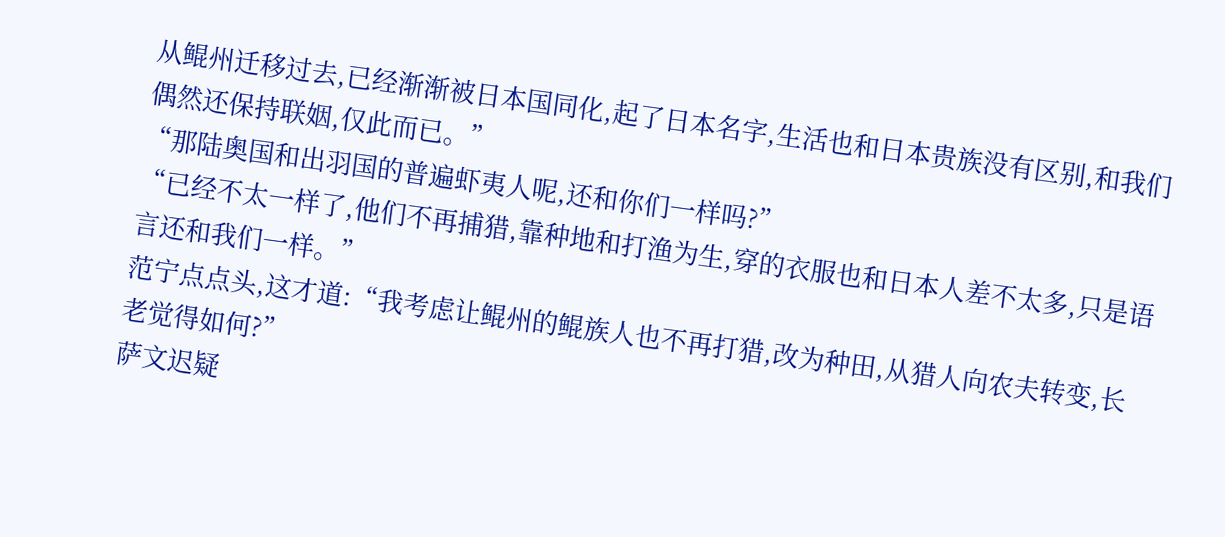从鲲州迁移过去,已经渐渐被日本国同化,起了日本名字,生活也和日本贵族没有区别,和我们偶然还保持联姻,仅此而已。”
“那陆奥国和出羽国的普遍虾夷人呢,还和你们一样吗?”
“已经不太一样了,他们不再捕猎,靠种地和打渔为生,穿的衣服也和日本人差不太多,只是语言还和我们一样。”
范宁点点头,这才道:“我考虑让鲲州的鲲族人也不再打猎,改为种田,从猎人向农夫转变,长老觉得如何?”
萨文迟疑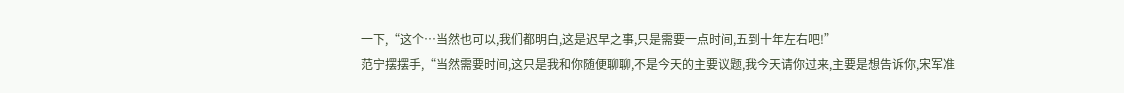一下,“这个…当然也可以,我们都明白,这是迟早之事,只是需要一点时间,五到十年左右吧!”
范宁摆摆手,“当然需要时间,这只是我和你随便聊聊,不是今天的主要议题,我今天请你过来,主要是想告诉你,宋军准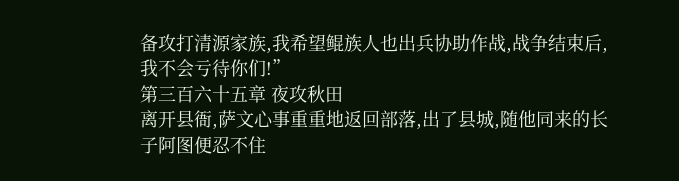备攻打清源家族,我希望鲲族人也出兵协助作战,战争结束后,我不会亏待你们!”
第三百六十五章 夜攻秋田
离开县衙,萨文心事重重地返回部落,出了县城,随他同来的长子阿图便忍不住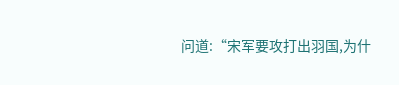问道:“宋军要攻打出羽国,为什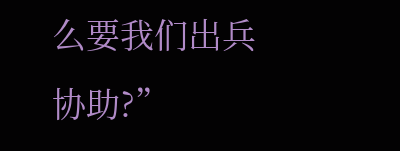么要我们出兵协助?”